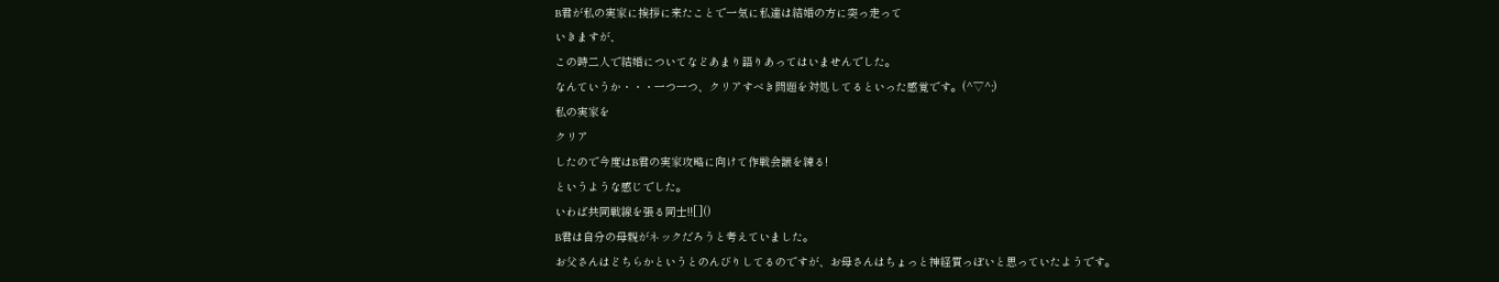B君が私の実家に挨拶に来たことで一気に私達は結婚の方に突っ走って
いきますが、
この時二人で結婚についてなどあまり語りあってはいませんでした。
なんていうか・・・一つ一つ、クリアすべき問題を対処してるといった感覚です。(^▽^;)
私の実家を
クリア
したので今度はB君の実家攻略に向けて作戦会議を練る!
というような感じでした。
いわば共同戦線を張る同士!![]()
B君は自分の母親がネックだろうと考えていました。
お父さんはどちらかというとのんびりしてるのですが、お母さんはちょっと神経質っぽいと思っていたようです。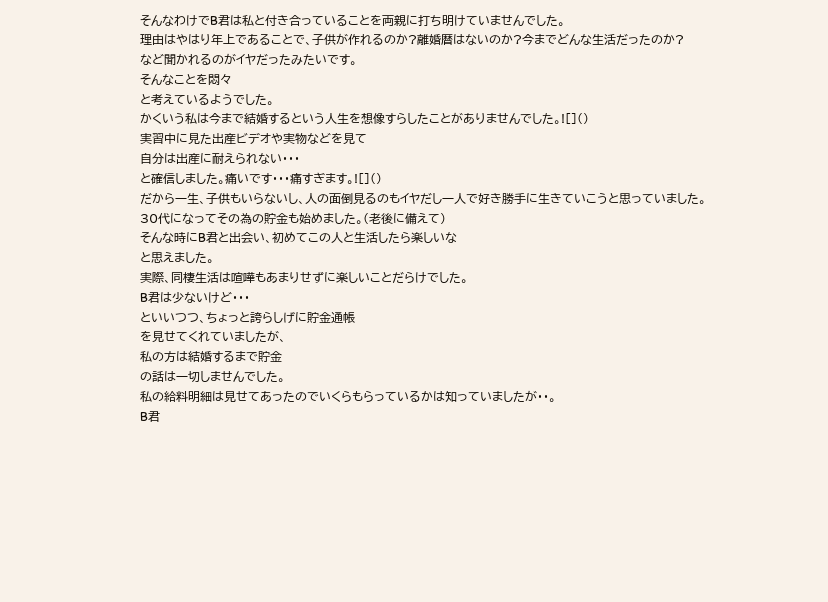そんなわけでB君は私と付き合っていることを両親に打ち明けていませんでした。
理由はやはり年上であることで、子供が作れるのか?離婚暦はないのか?今までどんな生活だったのか?
など聞かれるのがイヤだったみたいです。
そんなことを悶々
と考えているようでした。
かくいう私は今まで結婚するという人生を想像すらしたことがありませんでした。![]()
実習中に見た出産ビデオや実物などを見て
自分は出産に耐えられない・・・
と確信しました。痛いです・・・痛すぎます。![]()
だから一生、子供もいらないし、人の面倒見るのもイヤだし一人で好き勝手に生きていこうと思っていました。
30代になってその為の貯金も始めました。(老後に備えて)
そんな時にB君と出会い、初めてこの人と生活したら楽しいな
と思えました。
実際、同棲生活は喧嘩もあまりせずに楽しいことだらけでした。
B君は少ないけど・・・
といいつつ、ちょっと誇らしげに貯金通帳
を見せてくれていましたが、
私の方は結婚するまで貯金
の話は一切しませんでした。
私の給料明細は見せてあったのでいくらもらっているかは知っていましたが・・。
B君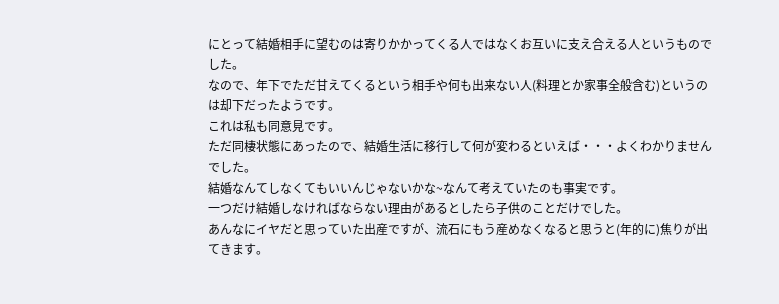にとって結婚相手に望むのは寄りかかってくる人ではなくお互いに支え合える人というものでした。
なので、年下でただ甘えてくるという相手や何も出来ない人(料理とか家事全般含む)というのは却下だったようです。
これは私も同意見です。
ただ同棲状態にあったので、結婚生活に移行して何が変わるといえば・・・よくわかりませんでした。
結婚なんてしなくてもいいんじゃないかな~なんて考えていたのも事実です。
一つだけ結婚しなければならない理由があるとしたら子供のことだけでした。
あんなにイヤだと思っていた出産ですが、流石にもう産めなくなると思うと(年的に)焦りが出てきます。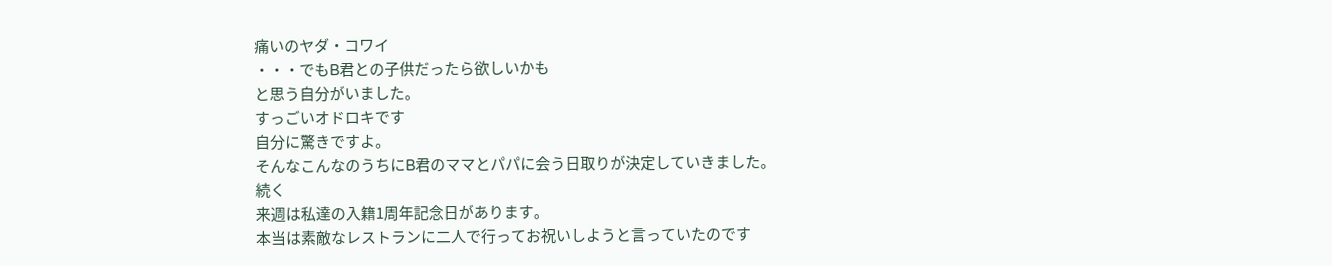痛いのヤダ・コワイ
・・・でもB君との子供だったら欲しいかも
と思う自分がいました。
すっごいオドロキです
自分に驚きですよ。
そんなこんなのうちにB君のママとパパに会う日取りが決定していきました。
続く
来週は私達の入籍1周年記念日があります。
本当は素敵なレストランに二人で行ってお祝いしようと言っていたのです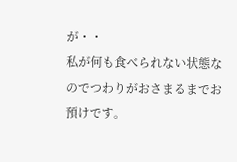が・・
私が何も食べられない状態なのでつわりがおさまるまでお預けです。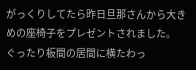がっくりしてたら昨日旦那さんから大きめの座椅子をプレゼントされました。
ぐったり板間の居間に横たわっ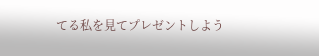てる私を見てプレゼントしよう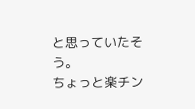と思っていたそう。
ちょっと楽チン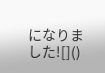になりました![]()